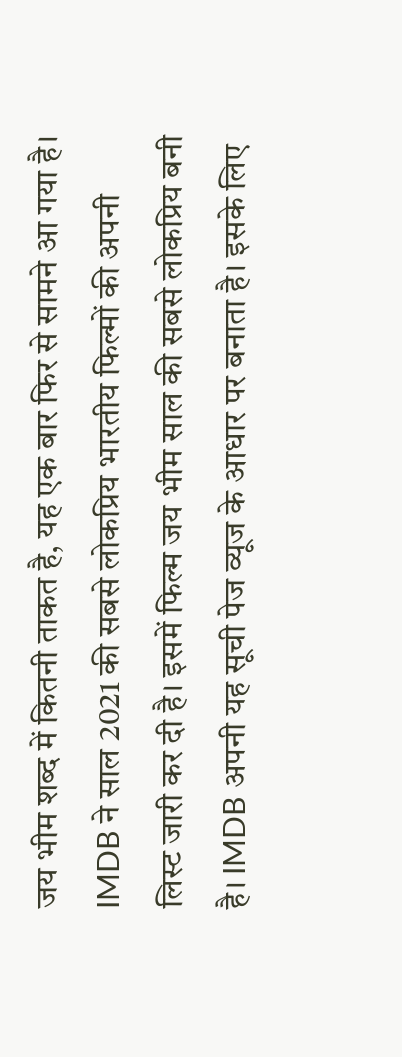जय भीम शब्द में कितनी ताकत है, यह एक बार फिर से सामने आ गया है। IMDB ने साल 2021 की सबसे लोकप्रिय भारतीय फिल्मों की अपनी लिस्ट जारी कर दी है। इसमें फिल्म जय भीम साल की सबसे लोकप्रिय बनी है। IMDB अपनी यह सूची पेज व्यूज के आधार पर बनाता है। इसके लिए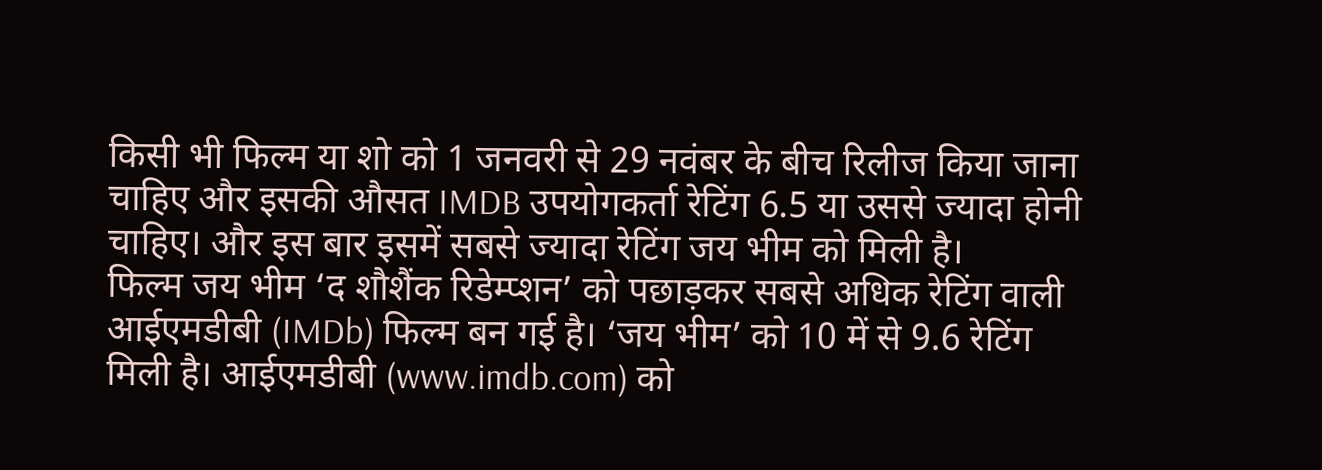किसी भी फिल्म या शो को 1 जनवरी से 29 नवंबर के बीच रिलीज किया जाना चाहिए और इसकी औसत IMDB उपयोगकर्ता रेटिंग 6.5 या उससे ज्यादा होनी चाहिए। और इस बार इसमें सबसे ज्यादा रेटिंग जय भीम को मिली है।
फिल्म जय भीम ‘द शौशैंक रिडेम्प्शन’ को पछाड़कर सबसे अधिक रेटिंग वाली आईएमडीबी (IMDb) फिल्म बन गई है। ‘जय भीम’ को 10 में से 9.6 रेटिंग मिली है। आईएमडीबी (www.imdb.com) को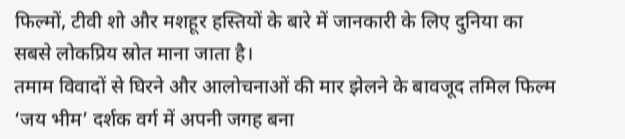फिल्मों, टीवी शो और मशहूर हस्तियों के बारे में जानकारी के लिए दुनिया का सबसे लोकप्रिय स्रोत माना जाता है।
तमाम विवादों से घिरने और आलोचनाओं की मार झेलने के बावजूद तमिल फिल्म ‘जय भीम’ दर्शक वर्ग में अपनी जगह बना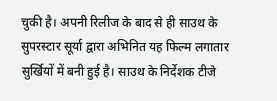चुकी है। अपनी रिलीज के बाद से ही साउथ के सुपरस्टार सूर्या द्वारा अभिनित यह फिल्म लगातार सुर्खियों में बनी हुई है। साउथ के निर्देशक टीजे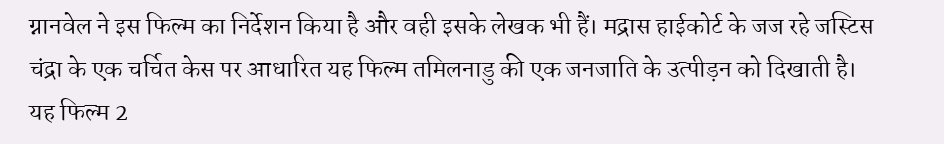ग्नानवेल ने इस फिल्म का निर्देशन किया है और वही इसके लेखक भी हैं। मद्रास हाईकोर्ट के जज रहे जस्टिस चंद्रा के एक चर्चित केस पर आधारित यह फिल्म तमिलनाडु की एक जनजाति के उत्पीड़न को दिखाती है। यह फिल्म 2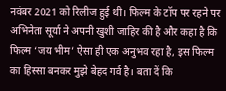नवंबर 2021 को रिलीज हुई थी। फिल्म के टॉप पर रहने पर अभिनेता सूर्या ने अपनी खुशी जाहिर की है और कहा है कि फिल्म ‘जय भीम’ ऐसा ही एक अनुभव रहा है, इस फिल्म का हिस्सा बनकर मुझे बेहद गर्व है। बता दें कि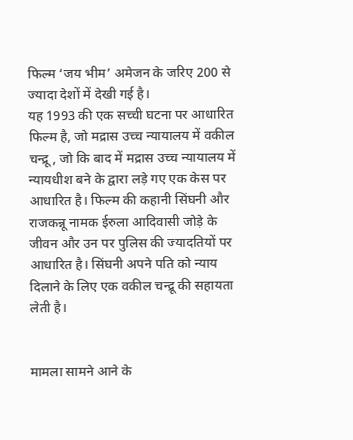फिल्म ‘जय भीम’ अमेजन के जरिए 200 से ज्यादा देशों में देखी गई है।
यह 1993 की एक सच्ची घटना पर आधारित फिल्म है, जो मद्रास उच्च न्यायालय में वकील चन्द्रू, जो कि बाद में मद्रास उच्च न्यायालय में न्यायधीश बने के द्वारा लड़े गए एक केस पर आधारित है। फिल्म की कहानी सिंघनी और राजकन्नू नामक ईरुला आदिवासी जोड़े के जीवन और उन पर पुलिस की ज्यादतियों पर आधारित है। सिंघनी अपने पति को न्याय दिलाने के लिए एक वकील चन्द्रू की सहायता लेती है।


मामला सामने आने के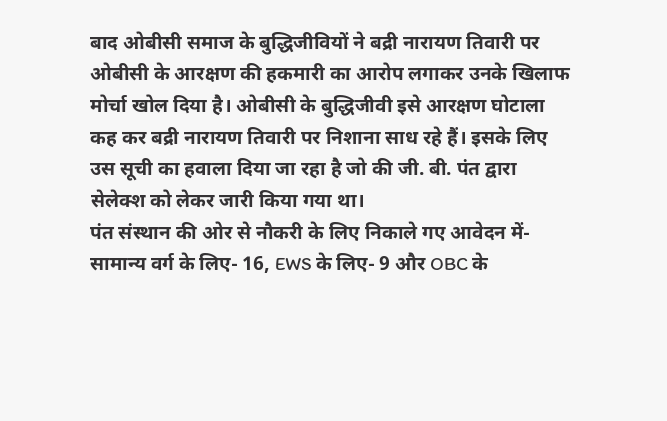बाद ओबीसी समाज के बुद्धिजीवियों ने बद्री नारायण तिवारी पर ओबीसी के आरक्षण की हकमारी का आरोप लगाकर उनके खिलाफ मोर्चा खोल दिया है। ओबीसी के बुद्धिजीवी इसे आरक्षण घोटाला कह कर बद्री नारायण तिवारी पर निशाना साध रहे हैं। इसके लिए उस सूची का हवाला दिया जा रहा है जो की जी. बी. पंत द्वारा सेलेक्श को लेकर जारी किया गया था।
पंत संस्थान की ओर से नौकरी के लिए निकाले गए आवेदन में- सामान्य वर्ग के लिए- 16, EWS के लिए- 9 और OBC के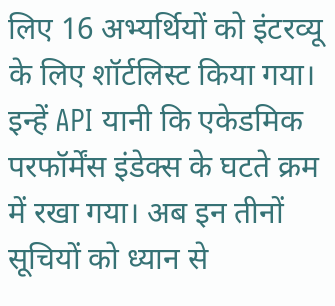लिए 16 अभ्यर्थियों को इंटरव्यू के लिए शॉर्टलिस्ट किया गया। इन्हें API यानी कि एकेडमिक परफॉर्मेंस इंडेक्स के घटते क्रम में रखा गया। अब इन तीनों सूचियों को ध्यान से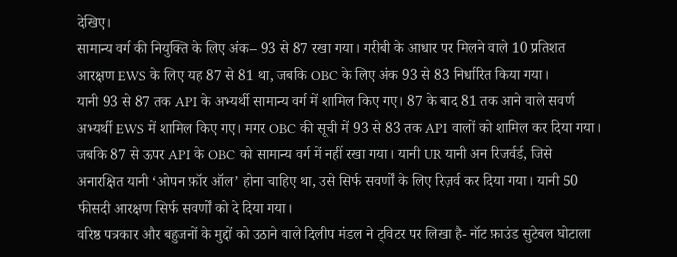देखिए।
सामान्य वर्ग की नियुक्ति के लिए अंक– 93 से 87 रखा गया। गरीबी के आधार पर मिलने वाले 10 प्रतिशत आरक्षण EWS के लिए यह 87 से 81 था, जबकि OBC के लिए अंक 93 से 83 निर्धारित किया गया।
यानी 93 से 87 तक API के अभ्यर्थी सामान्य वर्ग में शामिल किए गए। 87 के बाद 81 तक आने वाले सवर्ण अभ्यर्थी EWS में शामिल किए गए। मगर OBC की सूची में 93 से 83 तक API वालों को शामिल कर दिया गया। जबकि 87 से ऊपर API के OBC को सामान्य वर्ग में नहीं रखा गया। यानी UR यानी अन रिजर्वर्ड, जिसे अनारक्षित यानी ‘ओपन फ़ॉर ऑल’ होना चाहिए था, उसे सिर्फ सवर्णों के लिए रिज़र्व कर दिया गया। यानी 50 फीसदी आरक्षण सिर्फ सवर्णों को दे दिया गया।
वरिष्ठ पत्रकार और बहुजनों के मुद्दों को उठाने वाले दिलीप मंडल ने ट्विटर पर लिखा है- नॉट फ़ाउंड सुटेबल घोटाला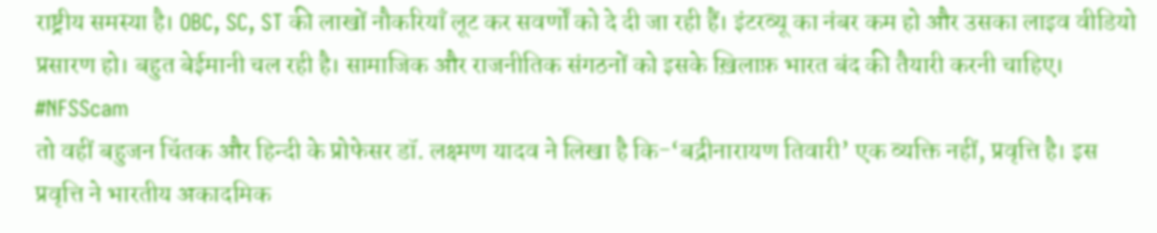राष्ट्रीय समस्या है। OBC, SC, ST की लाखों नौकरियाँ लूट कर सवर्णों को दे दी जा रही हैं। इंटरव्यू का नंबर कम हो और उसका लाइव वीडियो प्रसारण हो। बहुत बेईमानी चल रही है। सामाजिक और राजनीतिक संगठनों को इसके ख़िलाफ़ भारत बंद की तैयारी करनी चाहिए। #NFSScam
तो वहीं बहुजन चिंतक और हिन्दी के प्रोफेसर डॉ. लक्ष्मण यादव ने लिखा है कि-‘बद्रीनारायण तिवारी’ एक व्यक्ति नहीं, प्रवृत्ति है। इस प्रवृत्ति ने भारतीय अकादमिक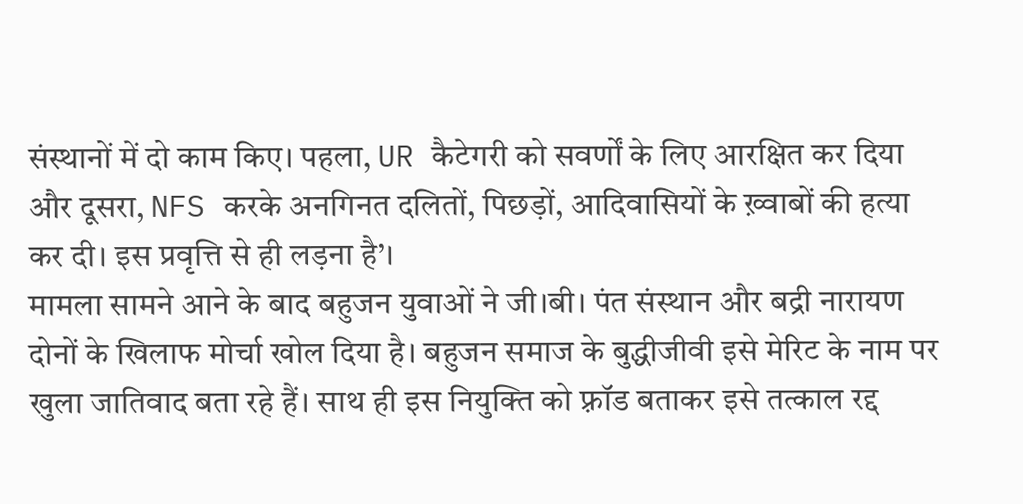संस्थानों में दो काम किए। पहला, UR कैटेगरी को सवर्णों के लिए आरक्षित कर दिया और दूसरा, NFS करके अनगिनत दलितों, पिछड़ों, आदिवासियों के ख़्वाबों की हत्या कर दी। इस प्रवृत्ति से ही लड़ना है’।
मामला सामने आने के बाद बहुजन युवाओं ने जी।बी। पंत संस्थान और बद्री नारायण दोनों के खिलाफ मोर्चा खोल दिया है। बहुजन समाज के बुद्धीजीवी इसे मेरिट के नाम पर खुला जातिवाद बता रहे हैं। साथ ही इस नियुक्ति को फ़्रॉड बताकर इसे तत्काल रद्द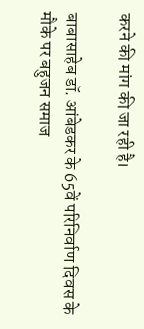करने की मांग की जा रही है।

बाबासाहेब डॉ. आंबेडकर के 65वें परिनिर्वाण दिवस के मौके पर बहुजन समाज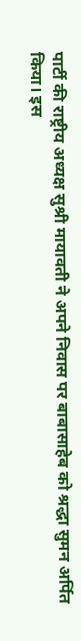पार्टी की राष्ट्रीय अध्यक्ष सुश्री मायावती ने अपने निवास पर बाबासाहेब को श्रद्धा सुमन अर्पित किया। इस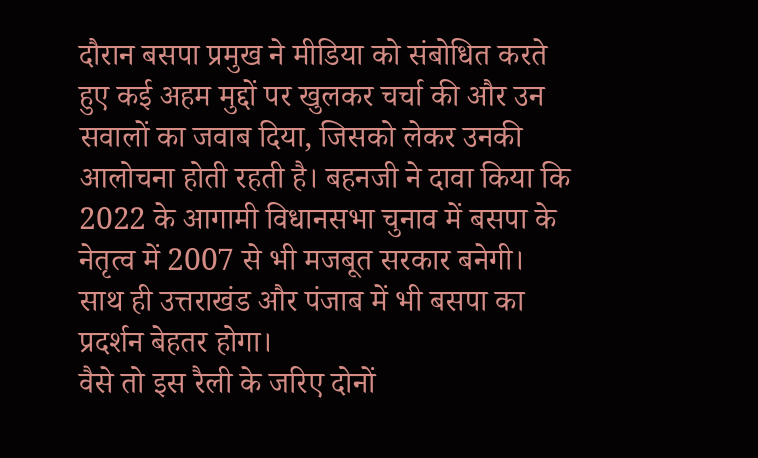दौरान बसपा प्रमुख ने मीडिया को संबोधित करते हुए कई अहम मुद्दों पर खुलकर चर्चा की और उन सवालों का जवाब दिया, जिसको लेकर उनकी आलोचना होती रहती है। बहनजी ने दावा किया कि 2022 के आगामी विधानसभा चुनाव में बसपा के नेतृत्व में 2007 से भी मजबूत सरकार बनेगी। साथ ही उत्तराखंड और पंजाब में भी बसपा का प्रदर्शन बेहतर होगा।
वैसे तो इस रैली के जरिए दोनों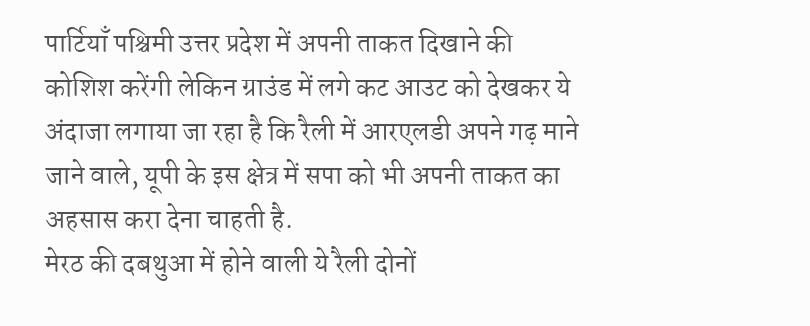पार्टियाँ पश्चिमी उत्तर प्रदेश में अपनी ताकत दिखाने की कोशिश करेंगी लेकिन ग्राउंड में लगे कट आउट को देखकर ये अंदाजा लगाया जा रहा है कि रैली में आरएलडी अपने गढ़ माने जाने वाले, यूपी के इस क्षेत्र में सपा को भी अपनी ताकत का अहसास करा देना चाहती है.
मेरठ की दबथुआ में होने वाली ये रैली दोनों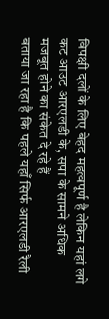विपक्षी दलों के लिए बेहद महत्वपूर्ण है लेकिन यहां लगे कट आउट आरएलडी के, सपा के सामने अधिक मजबूत होने का संकेत दे रहे हैं
बताया जा रहा है कि पहले यहाँ सिर्फ आरएलडी रैली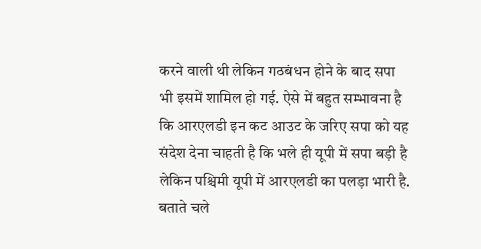करने वाली थी लेकिन गठबंधन होने के बाद सपा भी इसमें शामिल हो गई. ऐसे में बहुत सम्भावना है कि आरएलडी इन कट आउट के जरिए सपा को यह संदेश देना चाहती है कि भले ही यूपी में सपा बड़ी है लेकिन पश्चिमी यूपी में आरएलडी का पलड़ा भारी है.
बताते चले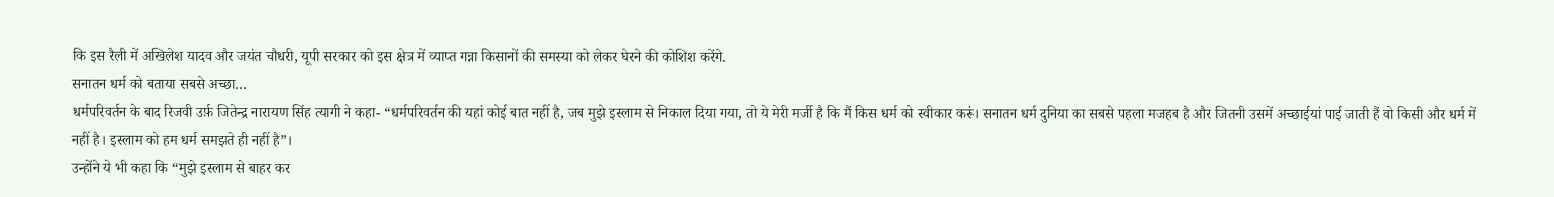कि इस रैली में अखिलेश यादव और जयंत चौधरी, यूपी सरकार को इस क्षेत्र में व्याप्त गन्ना किसानों की समस्या को लेकर घेरने की कोशिश करेंगे.
सनातन धर्म को बताया सबसे अच्छा…
धर्मपरिवर्तन के बाद रिजवी उर्फ़ जितेन्द्र नारायण सिंह त्यागी ने कहा- “धर्मपरिवर्तन की यहां कोई बात नहीं है, जब मुझे इस्लाम से निकाल दिया गया, तो ये मेरी मर्जी है कि मैं किस धर्म को स्वीकार करूं। सनातन धर्म दुनिया का सबसे पहला मजहब है और जितनी उसमें अच्छाईयां पाई जाती हैं वो किसी और धर्म में नहीं है। इस्लाम को हम धर्म समझते ही नहीं है”।
उन्होंने ये भी कहा कि “मुझे इस्लाम से बाहर कर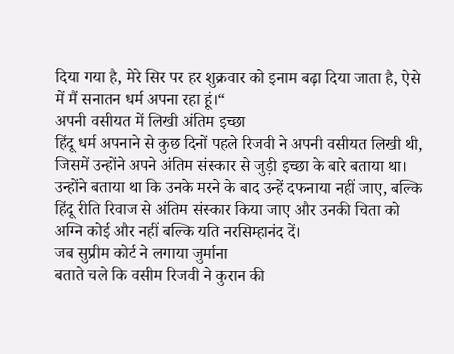दिया गया है, मेरे सिर पर हर शुक्रवार को इनाम बढ़ा दिया जाता है, ऐसे में मैं सनातन धर्म अपना रहा हूं।“
अपनी वसीयत में लिखी अंतिम इच्छा
हिंदू धर्म अपनाने से कुछ दिनों पहले रिजवी ने अपनी वसीयत लिखी थी, जिसमें उन्होंने अपने अंतिम संस्कार से जुड़ी इच्छा के बारे बताया था। उन्होंने बताया था कि उनके मरने के बाद उन्हें दफनाया नहीं जाए, बल्कि हिंदू रीति रिवाज से अंतिम संस्कार किया जाए और उनकी चिता को अग्नि कोई और नहीं बल्कि यति नरसिम्हानंद दें।
जब सुप्रीम कोर्ट ने लगाया जुर्माना
बताते चले कि वसीम रिजवी ने कुरान की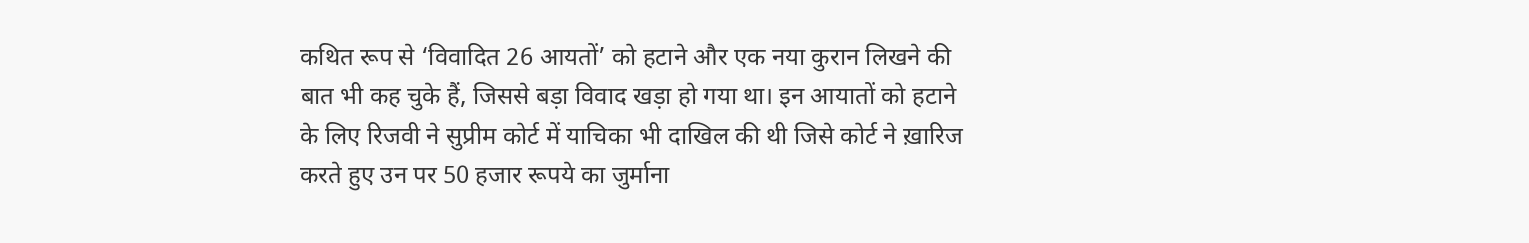कथित रूप से ‘विवादित 26 आयतों’ को हटाने और एक नया कुरान लिखने की बात भी कह चुके हैं, जिससे बड़ा विवाद खड़ा हो गया था। इन आयातों को हटाने के लिए रिजवी ने सुप्रीम कोर्ट में याचिका भी दाखिल की थी जिसे कोर्ट ने ख़ारिज करते हुए उन पर 50 हजार रूपये का जुर्माना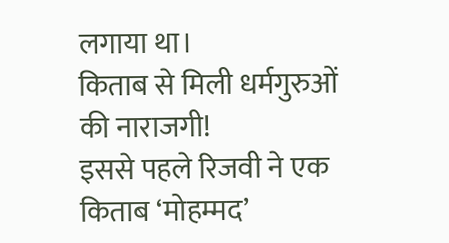लगाया था।
किताब से मिली धर्मगुरुओं की नाराजगी!
इससे पहले रिजवी ने एक किताब ‘मोहम्मद’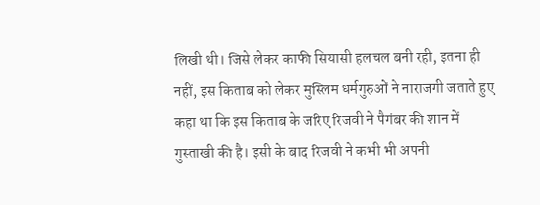लिखी थी। जिसे लेकर काफी सियासी हलचल बनी रही, इतना ही नहीं, इस किताब को लेकर मुस्लिम धर्मगुरुओं ने नाराजगी जताते हुए कहा था कि इस किताब के जरिए रिजवी ने पैगंबर की शान में गुस्ताखी की है। इसी के बाद रिजवी ने कभी भी अपनी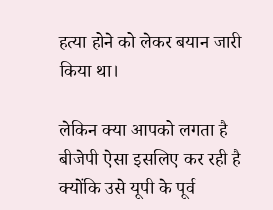हत्या होने को लेकर बयान जारी किया था।

लेकिन क्या आपको लगता है बीजेपी ऐसा इसलिए कर रही है क्योंकि उसे यूपी के पूर्व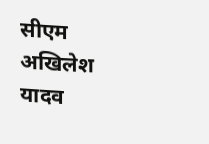सीएम अखिलेश यादव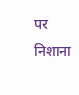पर निशाना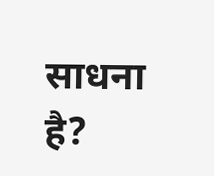साधना है?